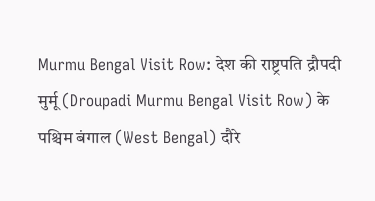Murmu Bengal Visit Row: देश की राष्ट्रपति द्रौपदी मुर्मू (Droupadi Murmu Bengal Visit Row) के पश्चिम बंगाल (West Bengal) दौरे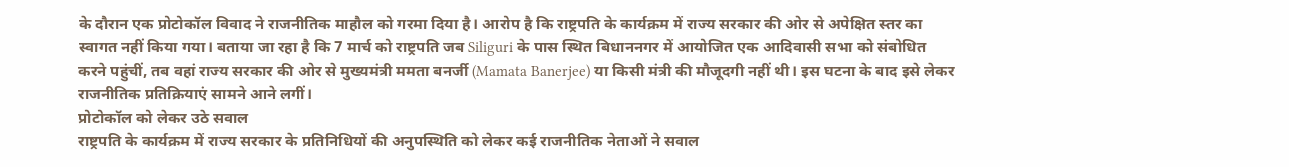के दौरान एक प्रोटोकॉल विवाद ने राजनीतिक माहौल को गरमा दिया है। आरोप है कि राष्ट्रपति के कार्यक्रम में राज्य सरकार की ओर से अपेक्षित स्तर का स्वागत नहीं किया गया। बताया जा रहा है कि 7 मार्च को राष्ट्रपति जब Siliguri के पास स्थित बिधाननगर में आयोजित एक आदिवासी सभा को संबोधित करने पहुंचीं, तब वहां राज्य सरकार की ओर से मुख्यमंत्री ममता बनर्जी (Mamata Banerjee) या किसी मंत्री की मौजूदगी नहीं थी। इस घटना के बाद इसे लेकर राजनीतिक प्रतिक्रियाएं सामने आने लगीं।
प्रोटोकॉल को लेकर उठे सवाल
राष्ट्रपति के कार्यक्रम में राज्य सरकार के प्रतिनिधियों की अनुपस्थिति को लेकर कई राजनीतिक नेताओं ने सवाल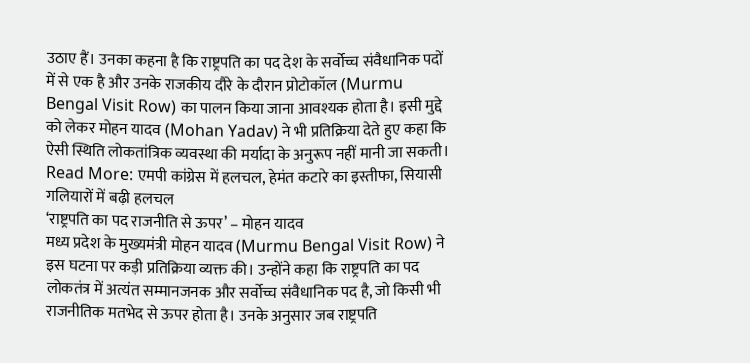उठाए हैं। उनका कहना है कि राष्ट्रपति का पद देश के सर्वोच्च संवैधानिक पदों में से एक है और उनके राजकीय दौरे के दौरान प्रोटोकॉल (Murmu Bengal Visit Row) का पालन किया जाना आवश्यक होता है। इसी मुद्दे को लेकर मोहन यादव (Mohan Yadav) ने भी प्रतिक्रिया देते हुए कहा कि ऐसी स्थिति लोकतांत्रिक व्यवस्था की मर्यादा के अनुरूप नहीं मानी जा सकती।
Read More: एमपी कांग्रेस में हलचल, हेमंत कटारे का इस्तीफा, सियासी गलियारों में बढ़ी हलचल
‘राष्ट्रपति का पद राजनीति से ऊपर’ – मोहन यादव
मध्य प्रदेश के मुख्यमंत्री मोहन यादव (Murmu Bengal Visit Row) ने इस घटना पर कड़ी प्रतिक्रिया व्यक्त की। उन्होंने कहा कि राष्ट्रपति का पद लोकतंत्र में अत्यंत सम्मानजनक और सर्वोच्च संवैधानिक पद है, जो किसी भी राजनीतिक मतभेद से ऊपर होता है। उनके अनुसार जब राष्ट्रपति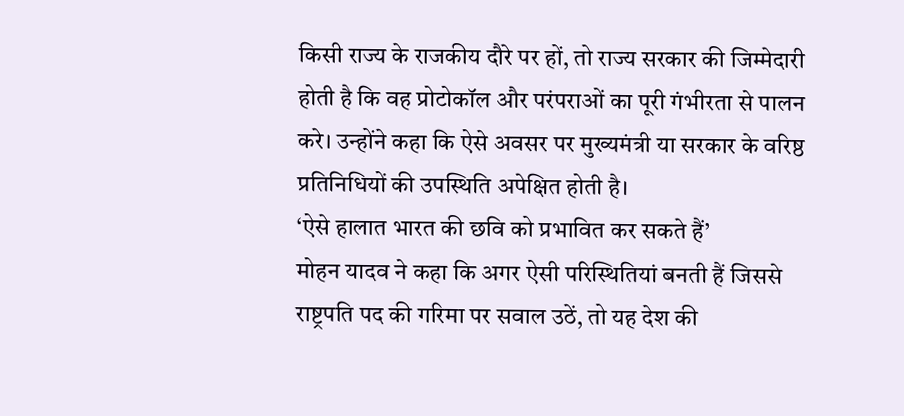किसी राज्य के राजकीय दौरे पर हों, तो राज्य सरकार की जिम्मेदारी होती है कि वह प्रोटोकॉल और परंपराओं का पूरी गंभीरता से पालन करे। उन्होंने कहा कि ऐसे अवसर पर मुख्यमंत्री या सरकार के वरिष्ठ प्रतिनिधियों की उपस्थिति अपेक्षित होती है।
‘ऐसे हालात भारत की छवि को प्रभावित कर सकते हैं’
मोहन यादव ने कहा कि अगर ऐसी परिस्थितियां बनती हैं जिससे राष्ट्रपति पद की गरिमा पर सवाल उठें, तो यह देश की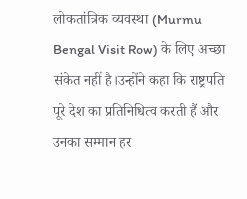लोकतांत्रिक व्यवस्था (Murmu Bengal Visit Row) के लिए अच्छा संकेत नहीं है।उन्होंने कहा कि राष्ट्रपति पूरे देश का प्रतिनिधित्व करती हैं और उनका सम्मान हर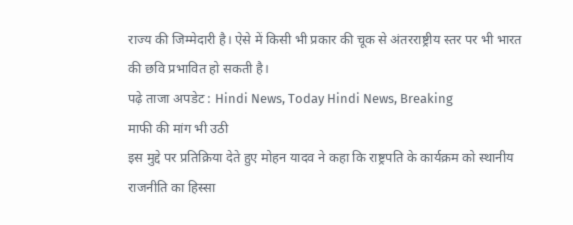राज्य की जिम्मेदारी है। ऐसे में किसी भी प्रकार की चूक से अंतरराष्ट्रीय स्तर पर भी भारत की छवि प्रभावित हो सकती है।
पढ़े ताजा अपडेट : Hindi News, Today Hindi News, Breaking
माफी की मांग भी उठी
इस मुद्दे पर प्रतिक्रिया देते हुए मोहन यादव ने कहा कि राष्ट्रपति के कार्यक्रम को स्थानीय राजनीति का हिस्सा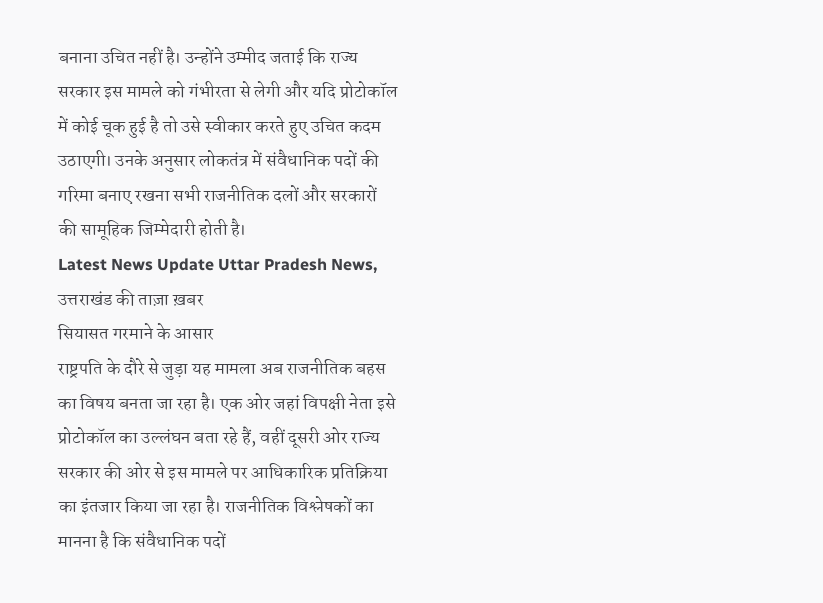बनाना उचित नहीं है। उन्होंने उम्मीद जताई कि राज्य सरकार इस मामले को गंभीरता से लेगी और यदि प्रोटोकॉल में कोई चूक हुई है तो उसे स्वीकार करते हुए उचित कदम उठाएगी। उनके अनुसार लोकतंत्र में संवैधानिक पदों की गरिमा बनाए रखना सभी राजनीतिक दलों और सरकारों की सामूहिक जिम्मेदारी होती है।
Latest News Update Uttar Pradesh News, उत्तराखंड की ताज़ा ख़बर
सियासत गरमाने के आसार
राष्ट्रपति के दौरे से जुड़ा यह मामला अब राजनीतिक बहस का विषय बनता जा रहा है। एक ओर जहां विपक्षी नेता इसे प्रोटोकॉल का उल्लंघन बता रहे हैं, वहीं दूसरी ओर राज्य सरकार की ओर से इस मामले पर आधिकारिक प्रतिक्रिया का इंतजार किया जा रहा है। राजनीतिक विश्लेषकों का मानना है कि संवैधानिक पदों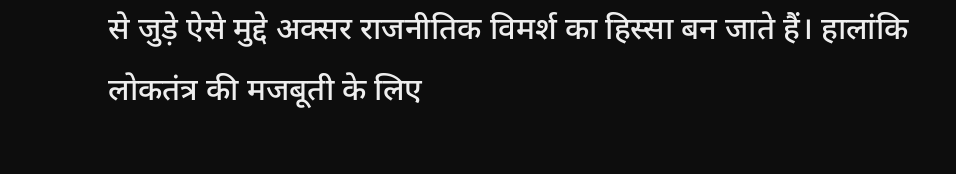से जुड़े ऐसे मुद्दे अक्सर राजनीतिक विमर्श का हिस्सा बन जाते हैं। हालांकि लोकतंत्र की मजबूती के लिए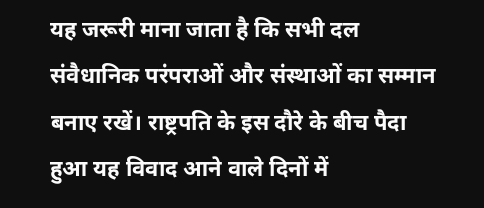यह जरूरी माना जाता है कि सभी दल संवैधानिक परंपराओं और संस्थाओं का सम्मान बनाए रखें। राष्ट्रपति के इस दौरे के बीच पैदा हुआ यह विवाद आने वाले दिनों में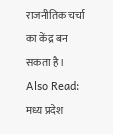राजनीतिक चर्चा का केंद्र बन सकता है।
Also Read: मध्य प्रदेश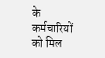के कर्मचारियों को मिल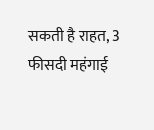सकती है राहत, 3 फीसदी महंगाई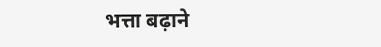भत्ता बढ़ाने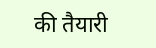की तैयारी